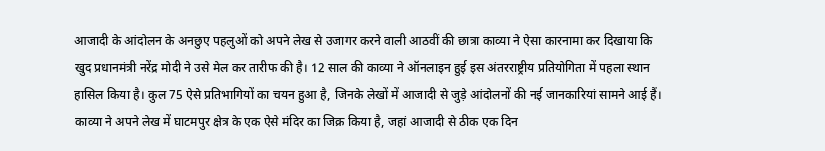आजादी के आंदोलन के अनछुए पहलुओं को अपने लेख से उजागर करने वाली आठवीं की छात्रा काव्या ने ऐसा कारनामा कर दिखाया कि खुद प्रधानमंत्री नरेंद्र मोदी ने उसे मेल कर तारीफ की है। 12 साल की काव्या ने ऑनलाइन हुई इस अंतरराष्ट्रीय प्रतियोगिता में पहला स्थान हासिल किया है। कुल 75 ऐसे प्रतिभागियों का चयन हुआ है, जिनके लेखों में आजादी से जुड़े आंदोलनों की नई जानकारियां सामने आई हैं।
काव्या ने अपने लेख में घाटमपुर क्षेत्र के एक ऐसे मंदिर का जिक्र किया है, जहां आजादी से ठीक एक दिन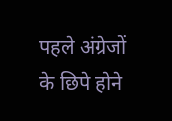पहले अंग्रेजों के छिपे होने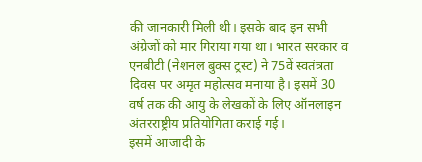की जानकारी मिली थी। इसके बाद इन सभी अंग्रेजों को मार गिराया गया था। भारत सरकार व एनबीटी (नेशनल बुक्स ट्रस्ट) ने 75वें स्वतंत्रता दिवस पर अमृत महोत्सव मनाया है। इसमें 30 वर्ष तक की आयु के लेखकों के लिए ऑनलाइन अंतरराष्ट्रीय प्रतियोगिता कराई गई।
इसमें आजादी के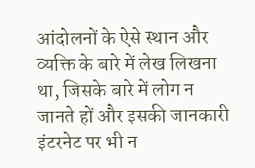आंदोलनों के ऐसे स्थान और व्यक्ति के बारे में लेख लिखना था, जिसके बारे में लोग न जानते हों और इसकी जानकारी इंटरनेट पर भी न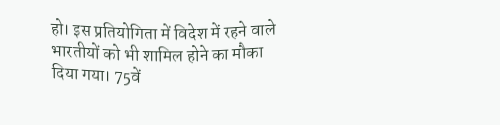हो। इस प्रतियोगिता में विदेश में रहने वाले भारतीयों को भी शामिल होने का मौका दिया गया। 75वें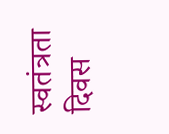स्वतंत्रता दिवस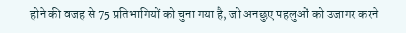होने की वजह से 75 प्रतिभागियों को चुना गया है, जो अनछुए पहलुओं को उजागर करने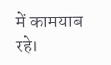में कामयाब रहे।